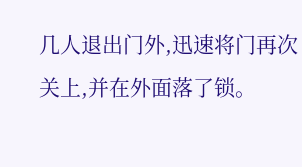几人退出门外,迅速将门再次关上,并在外面落了锁。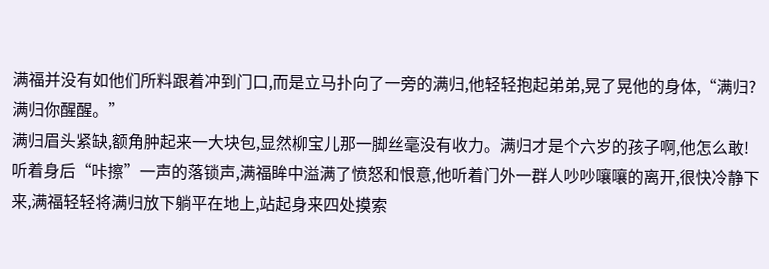满福并没有如他们所料跟着冲到门口,而是立马扑向了一旁的满归,他轻轻抱起弟弟,晃了晃他的身体,“满归?满归你醒醒。”
满归眉头紧缺,额角肿起来一大块包,显然柳宝儿那一脚丝毫没有收力。满归才是个六岁的孩子啊,他怎么敢!
听着身后“咔擦”一声的落锁声,满福眸中溢满了愤怒和恨意,他听着门外一群人吵吵嚷嚷的离开,很快冷静下来,满福轻轻将满归放下躺平在地上,站起身来四处摸索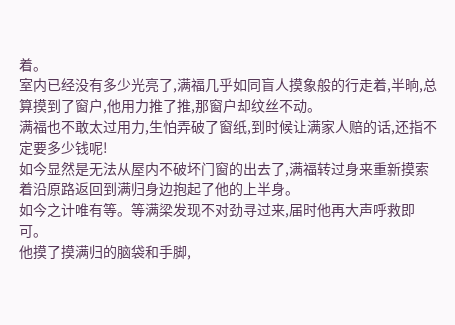着。
室内已经没有多少光亮了,满福几乎如同盲人摸象般的行走着,半晌,总算摸到了窗户,他用力推了推,那窗户却纹丝不动。
满福也不敢太过用力,生怕弄破了窗纸,到时候让满家人赔的话,还指不定要多少钱呢!
如今显然是无法从屋内不破坏门窗的出去了,满福转过身来重新摸索着沿原路返回到满归身边抱起了他的上半身。
如今之计唯有等。等满梁发现不对劲寻过来,届时他再大声呼救即可。
他摸了摸满归的脑袋和手脚,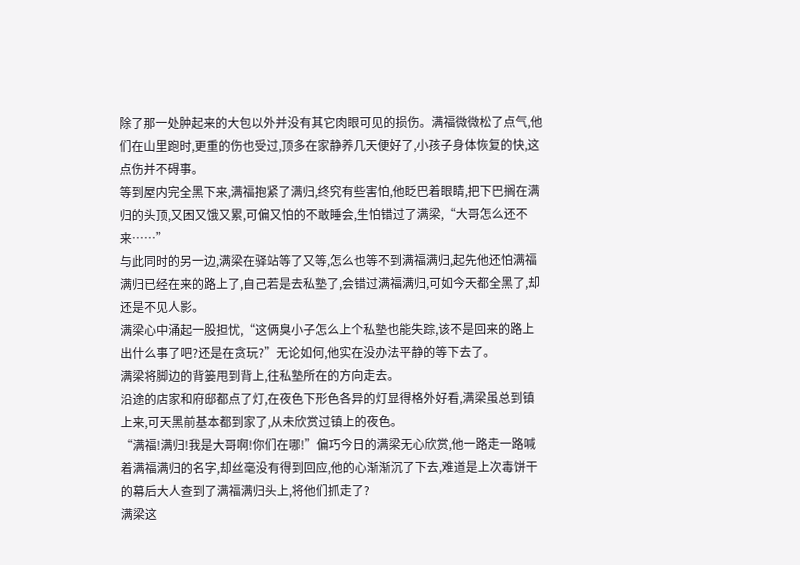除了那一处肿起来的大包以外并没有其它肉眼可见的损伤。满福微微松了点气,他们在山里跑时,更重的伤也受过,顶多在家静养几天便好了,小孩子身体恢复的快,这点伤并不碍事。
等到屋内完全黑下来,满福抱紧了满归,终究有些害怕,他眨巴着眼睛,把下巴搁在满归的头顶,又困又饿又累,可偏又怕的不敢睡会,生怕错过了满梁,“大哥怎么还不来……”
与此同时的另一边,满梁在驿站等了又等,怎么也等不到满福满归,起先他还怕满福满归已经在来的路上了,自己若是去私塾了,会错过满福满归,可如今天都全黑了,却还是不见人影。
满梁心中涌起一股担忧,“这俩臭小子怎么上个私塾也能失踪,该不是回来的路上出什么事了吧?还是在贪玩?”无论如何,他实在没办法平静的等下去了。
满梁将脚边的背篓甩到背上,往私塾所在的方向走去。
沿途的店家和府邸都点了灯,在夜色下形色各异的灯显得格外好看,满梁虽总到镇上来,可天黑前基本都到家了,从未欣赏过镇上的夜色。
“满福!满归!我是大哥啊!你们在哪!”偏巧今日的满梁无心欣赏,他一路走一路喊着满福满归的名字,却丝毫没有得到回应,他的心渐渐沉了下去,难道是上次毒饼干的幕后大人查到了满福满归头上,将他们抓走了?
满梁这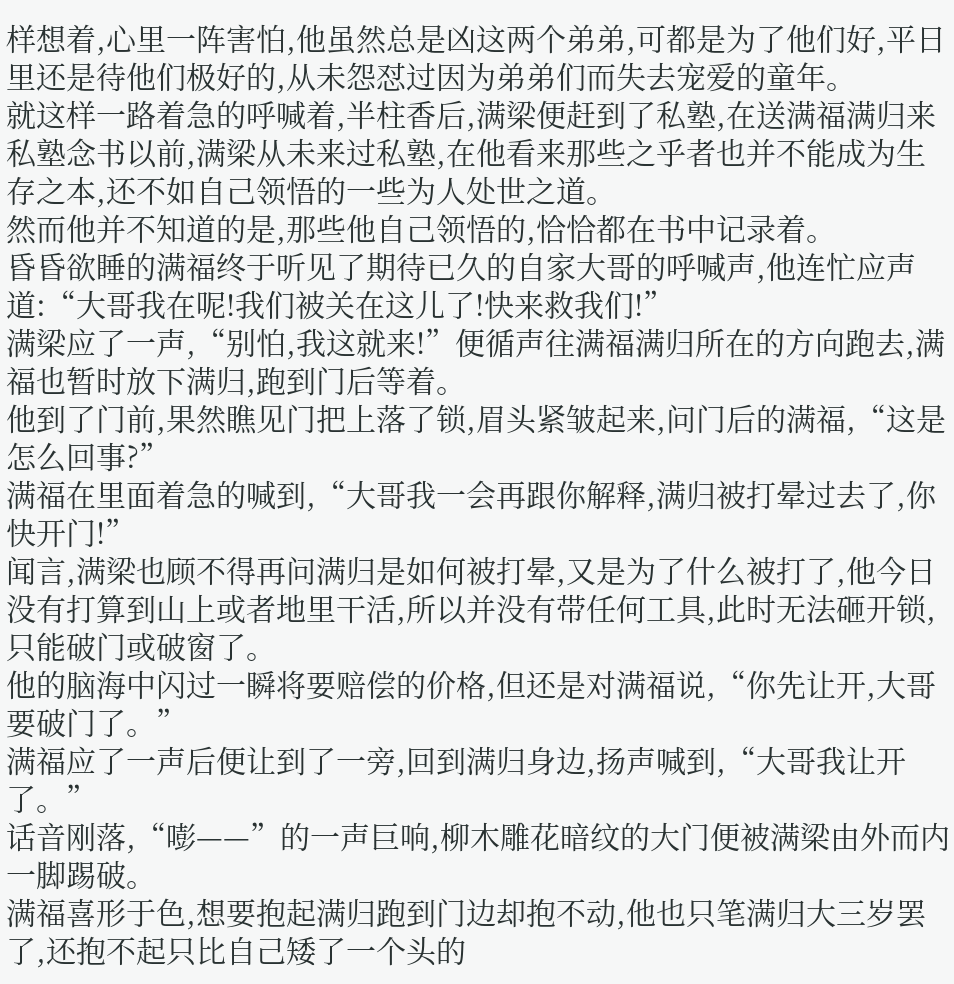样想着,心里一阵害怕,他虽然总是凶这两个弟弟,可都是为了他们好,平日里还是待他们极好的,从未怨怼过因为弟弟们而失去宠爱的童年。
就这样一路着急的呼喊着,半柱香后,满梁便赶到了私塾,在送满福满归来私塾念书以前,满梁从未来过私塾,在他看来那些之乎者也并不能成为生存之本,还不如自己领悟的一些为人处世之道。
然而他并不知道的是,那些他自己领悟的,恰恰都在书中记录着。
昏昏欲睡的满福终于听见了期待已久的自家大哥的呼喊声,他连忙应声道:“大哥我在呢!我们被关在这儿了!快来救我们!”
满梁应了一声,“别怕,我这就来!”便循声往满福满归所在的方向跑去,满福也暂时放下满归,跑到门后等着。
他到了门前,果然瞧见门把上落了锁,眉头紧皱起来,问门后的满福,“这是怎么回事?”
满福在里面着急的喊到,“大哥我一会再跟你解释,满归被打晕过去了,你快开门!”
闻言,满梁也顾不得再问满归是如何被打晕,又是为了什么被打了,他今日没有打算到山上或者地里干活,所以并没有带任何工具,此时无法砸开锁,只能破门或破窗了。
他的脑海中闪过一瞬将要赔偿的价格,但还是对满福说,“你先让开,大哥要破门了。”
满福应了一声后便让到了一旁,回到满归身边,扬声喊到,“大哥我让开了。”
话音刚落,“嘭——”的一声巨响,柳木雕花暗纹的大门便被满梁由外而内一脚踢破。
满福喜形于色,想要抱起满归跑到门边却抱不动,他也只笔满归大三岁罢了,还抱不起只比自己矮了一个头的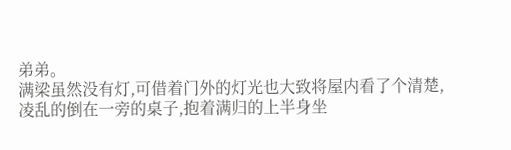弟弟。
满梁虽然没有灯,可借着门外的灯光也大致将屋内看了个清楚,凌乱的倒在一旁的桌子,抱着满归的上半身坐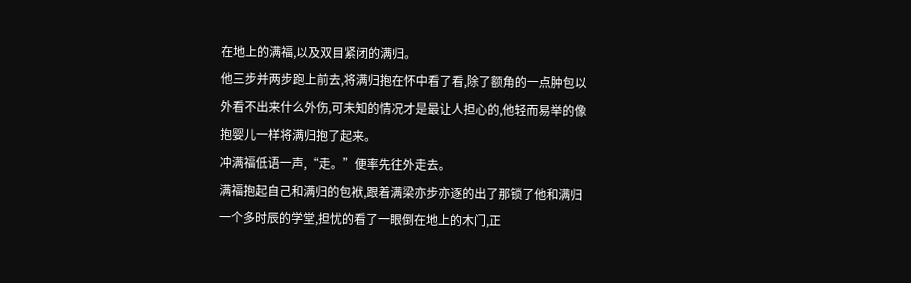在地上的满福,以及双目紧闭的满归。
他三步并两步跑上前去,将满归抱在怀中看了看,除了额角的一点肿包以外看不出来什么外伤,可未知的情况才是最让人担心的,他轻而易举的像抱婴儿一样将满归抱了起来。
冲满福低语一声,“走。”便率先往外走去。
满福抱起自己和满归的包袱,跟着满梁亦步亦逐的出了那锁了他和满归一个多时辰的学堂,担忧的看了一眼倒在地上的木门,正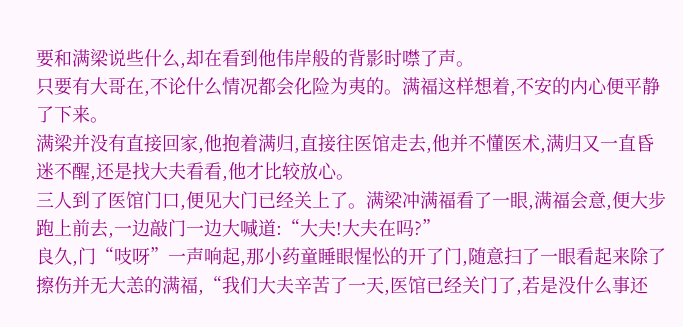要和满梁说些什么,却在看到他伟岸般的背影时噤了声。
只要有大哥在,不论什么情况都会化险为夷的。满福这样想着,不安的内心便平静了下来。
满梁并没有直接回家,他抱着满归,直接往医馆走去,他并不懂医术,满归又一直昏迷不醒,还是找大夫看看,他才比较放心。
三人到了医馆门口,便见大门已经关上了。满梁冲满福看了一眼,满福会意,便大步跑上前去,一边敲门一边大喊道:“大夫!大夫在吗?”
良久,门“吱呀”一声响起,那小药童睡眼惺忪的开了门,随意扫了一眼看起来除了擦伤并无大恙的满福,“我们大夫辛苦了一天,医馆已经关门了,若是没什么事还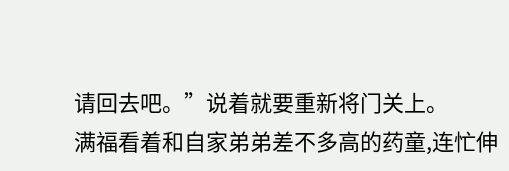请回去吧。”说着就要重新将门关上。
满福看着和自家弟弟差不多高的药童,连忙伸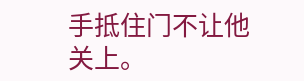手抵住门不让他关上。